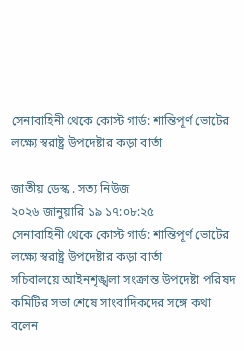সেনাবাহিনী থেকে কোস্ট গার্ড: শান্তিপূর্ণ ভোটের লক্ষ্যে স্বরাষ্ট্র উপদেষ্টার কড়া বার্তা

জাতীয় ডেস্ক . সত্য নিউজ
২০২৬ জানুয়ারি ১৯ ১৭:০৮:২৫
সেনাবাহিনী থেকে কোস্ট গার্ড: শান্তিপূর্ণ ভোটের লক্ষ্যে স্বরাষ্ট্র উপদেষ্টার কড়া বার্তা
সচিবালয়ে আইনশৃঙ্খলা সংক্রান্ত উপদেষ্টা পরিষদ কমিটির সভা শেষে সাংবাদিকদের সঙ্গে কথা বলেন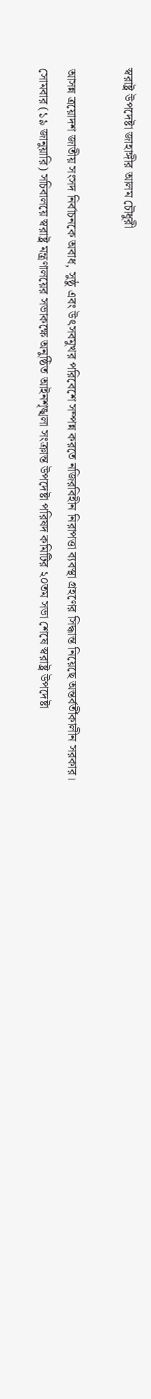স্বরাষ্ট্র উপদেষ্টা জাহাঙ্গীর আলম চৌধুরী

আসন্ন ত্রয়োদশ জাতীয় সংসদ নির্বাচনকে অবাধ, সুষ্ঠু এবং উৎসবমুখর পরিবেশে সম্পন্ন করতে নজিরবিহীন নিরাপত্তা ব্যবস্থা গ্রহণের সিদ্ধান্ত নিয়েছে অন্তর্বর্তীকালীন সরকার। সোমবার (১৯ জানুয়ারি) সচিবালয়ে স্বরাষ্ট্র মন্ত্রণালয়ের সভাকক্ষে অনুষ্ঠিত আইনশৃঙ্খলা সংক্রান্ত উপদেষ্টা পরিষদ কমিটির ২০তম সভা শেষে স্বরাষ্ট্র উপদেষ্টা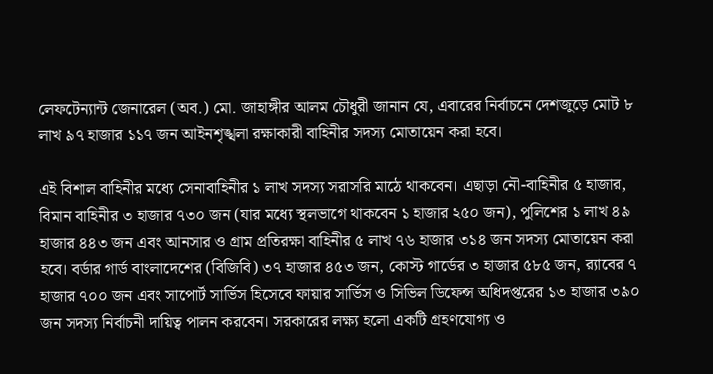লেফটেন্যান্ট জেনারেল (অব.) মো. জাহাঙ্গীর আলম চৌধুরী জানান যে, এবারের নির্বাচনে দেশজুড়ে মোট ৮ লাখ ৯৭ হাজার ১১৭ জন আইনশৃঙ্খলা রক্ষাকারী বাহিনীর সদস্য মোতায়েন করা হবে।

এই বিশাল বাহিনীর মধ্যে সেনাবাহিনীর ১ লাখ সদস্য সরাসরি মাঠে থাকবেন। এছাড়া নৌ-বাহিনীর ৫ হাজার, বিমান বাহিনীর ৩ হাজার ৭৩০ জন (যার মধ্যে স্থলভাগে থাকবেন ১ হাজার ২৫০ জন), পুলিশের ১ লাখ ৪৯ হাজার ৪৪৩ জন এবং আনসার ও গ্রাম প্রতিরক্ষা বাহিনীর ৫ লাখ ৭৬ হাজার ৩১৪ জন সদস্য মোতায়েন করা হবে। বর্ডার গার্ড বাংলাদেশের (বিজিবি) ৩৭ হাজার ৪৫৩ জন, কোস্ট গার্ডের ৩ হাজার ৫৮৫ জন, র‍্যাবের ৭ হাজার ৭০০ জন এবং সাপোর্ট সার্ভিস হিসেবে ফায়ার সার্ভিস ও সিভিল ডিফেন্স অধিদপ্তরের ১৩ হাজার ৩৯০ জন সদস্য নির্বাচনী দায়িত্ব পালন করবেন। সরকারের লক্ষ্য হলো একটি গ্রহণযোগ্য ও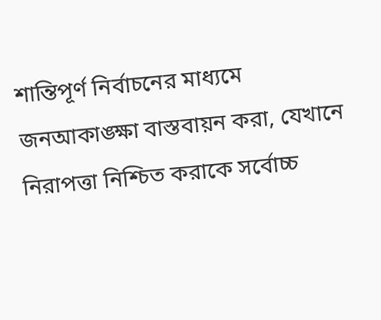শান্তিপূর্ণ নির্বাচনের মাধ্যমে জনআকাঙ্ক্ষা বাস্তবায়ন করা, যেখানে নিরাপত্তা নিশ্চিত করাকে সর্বোচ্চ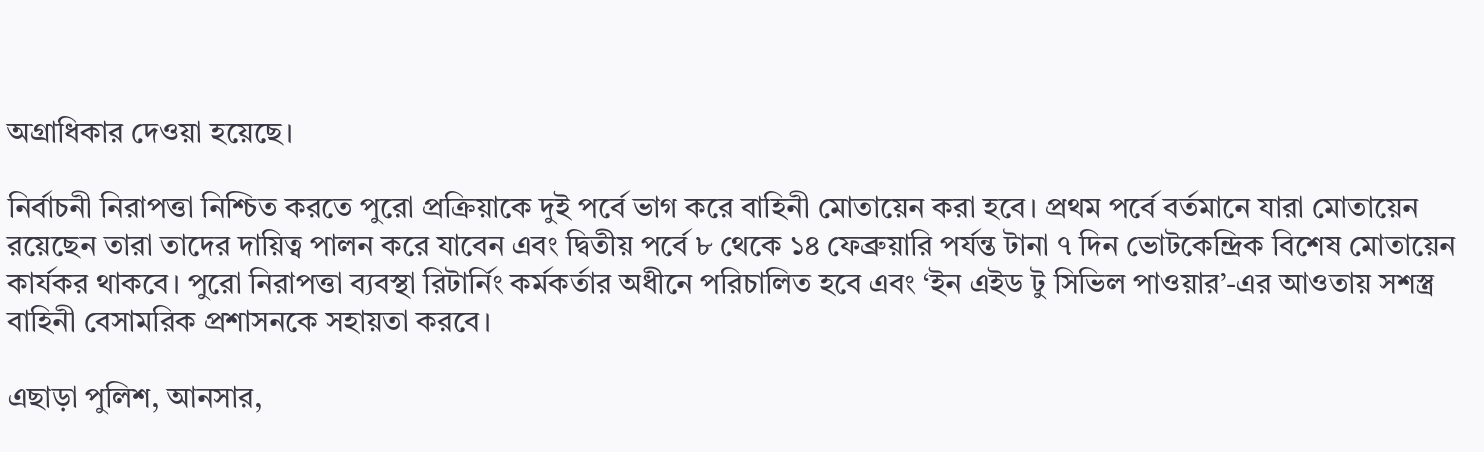অগ্রাধিকার দেওয়া হয়েছে।

নির্বাচনী নিরাপত্তা নিশ্চিত করতে পুরো প্রক্রিয়াকে দুই পর্বে ভাগ করে বাহিনী মোতায়েন করা হবে। প্রথম পর্বে বর্তমানে যারা মোতায়েন রয়েছেন তারা তাদের দায়িত্ব পালন করে যাবেন এবং দ্বিতীয় পর্বে ৮ থেকে ১৪ ফেব্রুয়ারি পর্যন্ত টানা ৭ দিন ভোটকেন্দ্রিক বিশেষ মোতায়েন কার্যকর থাকবে। পুরো নিরাপত্তা ব্যবস্থা রিটার্নিং কর্মকর্তার অধীনে পরিচালিত হবে এবং ‘ইন এইড টু সিভিল পাওয়ার’-এর আওতায় সশস্ত্র বাহিনী বেসামরিক প্রশাসনকে সহায়তা করবে।

এছাড়া পুলিশ, আনসার,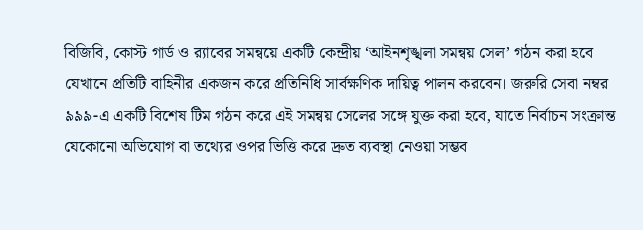বিজিবি, কোস্ট গার্ড ও র‍্যাবের সমন্বয়ে একটি কেন্দ্রীয় ‘আইনশৃঙ্খলা সমন্বয় সেল’ গঠন করা হবে যেখানে প্রতিটি বাহিনীর একজন করে প্রতিনিধি সার্বক্ষণিক দায়িত্ব পালন করবেন। জরুরি সেবা নম্বর ৯৯৯-এ একটি বিশেষ টিম গঠন করে এই সমন্বয় সেলের সঙ্গে যুক্ত করা হবে, যাতে নির্বাচন সংক্রান্ত যেকোনো অভিযোগ বা তথ্যের ওপর ভিত্তি করে দ্রুত ব্যবস্থা নেওয়া সম্ভব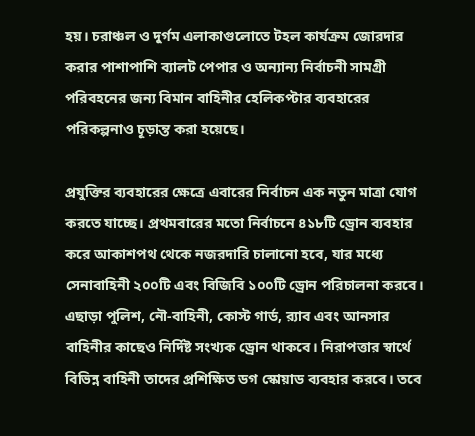হয়। চরাঞ্চল ও দুর্গম এলাকাগুলোতে টহল কার্যক্রম জোরদার করার পাশাপাশি ব্যালট পেপার ও অন্যান্য নির্বাচনী সামগ্রী পরিবহনের জন্য বিমান বাহিনীর হেলিকপ্টার ব্যবহারের পরিকল্পনাও চূড়ান্ত করা হয়েছে।

প্রযুক্তির ব্যবহারের ক্ষেত্রে এবারের নির্বাচন এক নতুন মাত্রা যোগ করতে যাচ্ছে। প্রথমবারের মতো নির্বাচনে ৪১৮টি ড্রোন ব্যবহার করে আকাশপথ থেকে নজরদারি চালানো হবে, যার মধ্যে সেনাবাহিনী ২০০টি এবং বিজিবি ১০০টি ড্রোন পরিচালনা করবে। এছাড়া পুলিশ, নৌ-বাহিনী, কোস্ট গার্ড, র‍্যাব এবং আনসার বাহিনীর কাছেও নির্দিষ্ট সংখ্যক ড্রোন থাকবে। নিরাপত্তার স্বার্থে বিভিন্ন বাহিনী তাদের প্রশিক্ষিত ডগ স্কোয়াড ব্যবহার করবে। তবে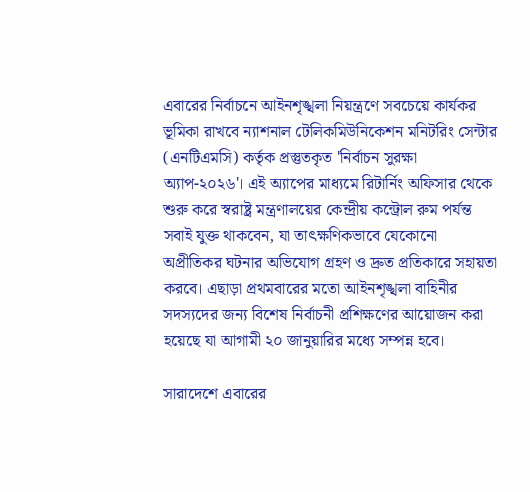এবারের নির্বাচনে আইনশৃঙ্খলা নিয়ন্ত্রণে সবচেয়ে কার্যকর ভূমিকা রাখবে ন্যাশনাল টেলিকমিউনিকেশন মনিটরিং সেন্টার (এনটিএমসি) কর্তৃক প্রস্তুতকৃত 'নির্বাচন সুরক্ষা অ্যাপ-২০২৬'। এই অ্যাপের মাধ্যমে রিটার্নিং অফিসার থেকে শুরু করে স্বরাষ্ট্র মন্ত্রণালয়ের কেন্দ্রীয় কন্ট্রোল রুম পর্যন্ত সবাই যুক্ত থাকবেন, যা তাৎক্ষণিকভাবে যেকোনো অপ্রীতিকর ঘটনার অভিযোগ গ্রহণ ও দ্রুত প্রতিকারে সহায়তা করবে। এছাড়া প্রথমবারের মতো আইনশৃঙ্খলা বাহিনীর সদস্যদের জন্য বিশেষ নির্বাচনী প্রশিক্ষণের আয়োজন করা হয়েছে যা আগামী ২০ জানুয়ারির মধ্যে সম্পন্ন হবে।

সারাদেশে এবারের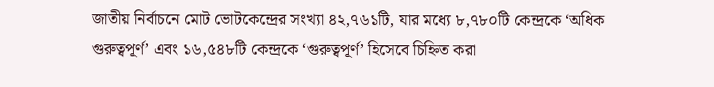জাতীয় নির্বাচনে মোট ভোটকেন্দ্রের সংখ্যা ৪২,৭৬১টি, যার মধ্যে ৮,৭৮০টি কেন্দ্রকে ‘অধিক গুরুত্বপূর্ণ’ এবং ১৬,৫৪৮টি কেন্দ্রকে ‘গুরুত্বপূর্ণ’ হিসেবে চিহ্নিত করা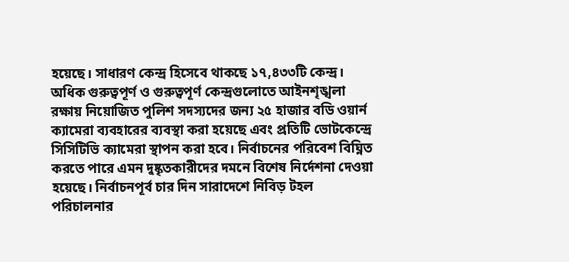হয়েছে। সাধারণ কেন্দ্র হিসেবে থাকছে ১৭,৪৩৩টি কেন্দ্র। অধিক গুরুত্বপূর্ণ ও গুরুত্বপূর্ণ কেন্দ্রগুলোতে আইনশৃঙ্খলা রক্ষায় নিয়োজিত পুলিশ সদস্যদের জন্য ২৫ হাজার বডি ওয়ার্ন ক্যামেরা ব্যবহারের ব্যবস্থা করা হয়েছে এবং প্রতিটি ভোটকেন্দ্রে সিসিটিভি ক্যামেরা স্থাপন করা হবে। নির্বাচনের পরিবেশ বিঘ্নিত করতে পারে এমন দুষ্কৃতকারীদের দমনে বিশেষ নির্দেশনা দেওয়া হয়েছে। নির্বাচনপূর্ব চার দিন সারাদেশে নিবিড় টহল পরিচালনার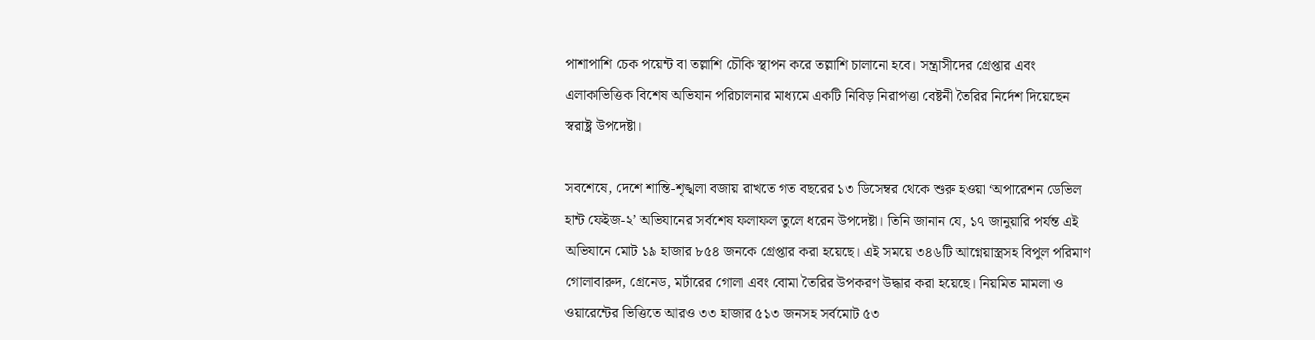পাশাপাশি চেক পয়েন্ট বা তল্লাশি চৌকি স্থাপন করে তল্লাশি চালানো হবে। সন্ত্রাসীদের গ্রেপ্তার এবং এলাকাভিত্তিক বিশেষ অভিযান পরিচালনার মাধ্যমে একটি নিবিড় নিরাপত্তা বেষ্টনী তৈরির নির্দেশ দিয়েছেন স্বরাষ্ট্র উপদেষ্টা।

সবশেষে, দেশে শান্তি-শৃঙ্খলা বজায় রাখতে গত বছরের ১৩ ডিসেম্বর থেকে শুরু হওয়া ‘অপারেশন ডেভিল হান্ট ফেইজ-২’ অভিযানের সর্বশেষ ফলাফল তুলে ধরেন উপদেষ্টা। তিনি জানান যে, ১৭ জানুয়ারি পর্যন্ত এই অভিযানে মোট ১৯ হাজার ৮৫৪ জনকে গ্রেপ্তার করা হয়েছে। এই সময়ে ৩৪৬টি আগ্নেয়াস্ত্রসহ বিপুল পরিমাণ গোলাবারুদ, গ্রেনেড, মর্টারের গোলা এবং বোমা তৈরির উপকরণ উদ্ধার করা হয়েছে। নিয়মিত মামলা ও ওয়ারেন্টের ভিত্তিতে আরও ৩৩ হাজার ৫১৩ জনসহ সর্বমোট ৫৩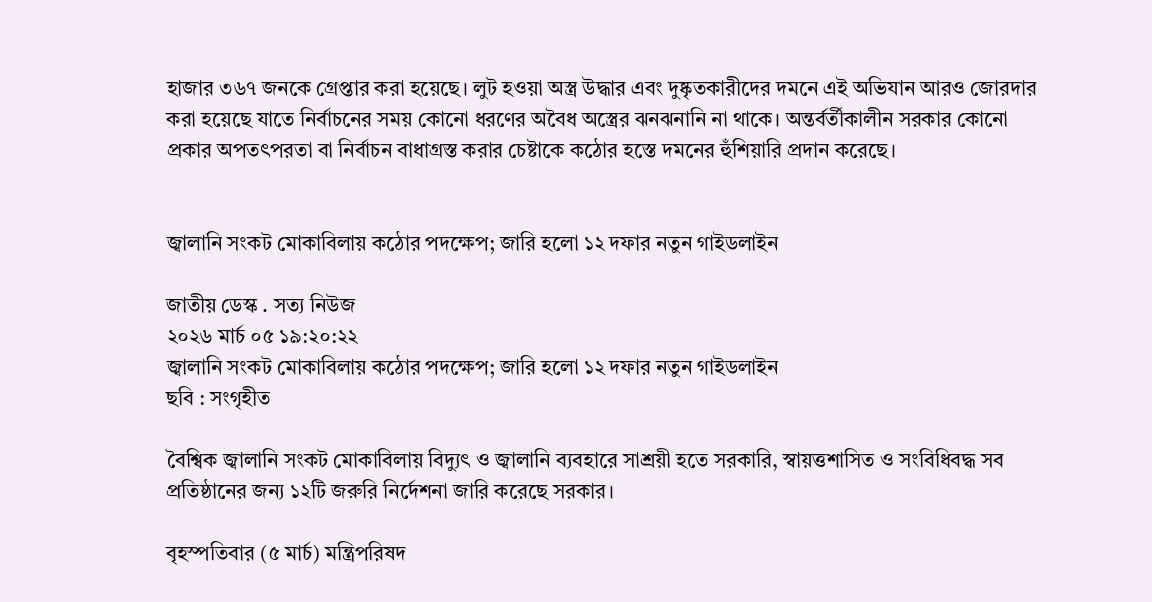হাজার ৩৬৭ জনকে গ্রেপ্তার করা হয়েছে। লুট হওয়া অস্ত্র উদ্ধার এবং দুষ্কৃতকারীদের দমনে এই অভিযান আরও জোরদার করা হয়েছে যাতে নির্বাচনের সময় কোনো ধরণের অবৈধ অস্ত্রের ঝনঝনানি না থাকে। অন্তর্বর্তীকালীন সরকার কোনো প্রকার অপতৎপরতা বা নির্বাচন বাধাগ্রস্ত করার চেষ্টাকে কঠোর হস্তে দমনের হুঁশিয়ারি প্রদান করেছে।


জ্বালানি সংকট মোকাবিলায় কঠোর পদক্ষেপ; জারি হলো ১২ দফার নতুন গাইডলাইন

জাতীয় ডেস্ক . সত্য নিউজ
২০২৬ মার্চ ০৫ ১৯:২০:২২
জ্বালানি সংকট মোকাবিলায় কঠোর পদক্ষেপ; জারি হলো ১২ দফার নতুন গাইডলাইন
ছবি : সংগৃহীত

বৈশ্বিক জ্বালানি সংকট মোকাবিলায় বিদ্যুৎ ও জ্বালানি ব্যবহারে সাশ্রয়ী হতে সরকারি, স্বায়ত্তশাসিত ও সংবিধিবদ্ধ সব প্রতিষ্ঠানের জন্য ১২টি জরুরি নির্দেশনা জারি করেছে সরকার।

বৃহস্পতিবার (৫ মার্চ) মন্ত্রিপরিষদ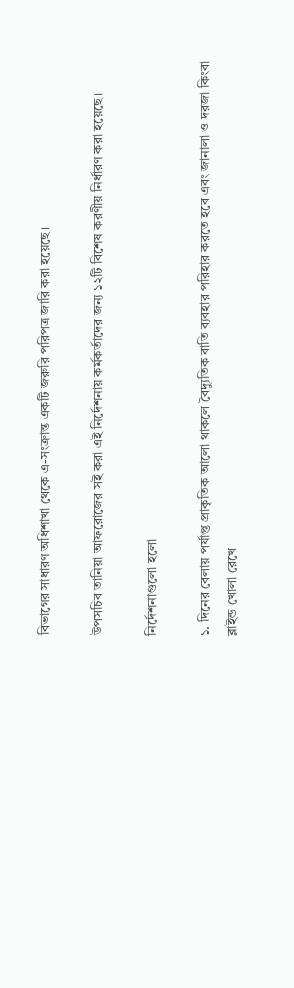বিভাগের সাধারণ অধিশাখা থেকে এ-সংক্রান্ত একটি জরুরি পরিপত্র জারি করা হয়েছে।

উপসচিব তানিয়া আফরোজের সই করা এই নির্দেশনায় কর্মকর্তাদের জন্য ১২টি বিশেষ করণীয় নির্ধারণ করা হয়েছে।

নির্দেশনাগুলো হলো

১. দিনের বেলায় পর্যাপ্ত প্রাকৃতিক আলো থাকলে বৈদ্যুতিক বাতি ব্যবহার পরিহার করতে হবে এবং জানালা ও দরজা কিংবা ব্লাইন্ড খোলা রেখে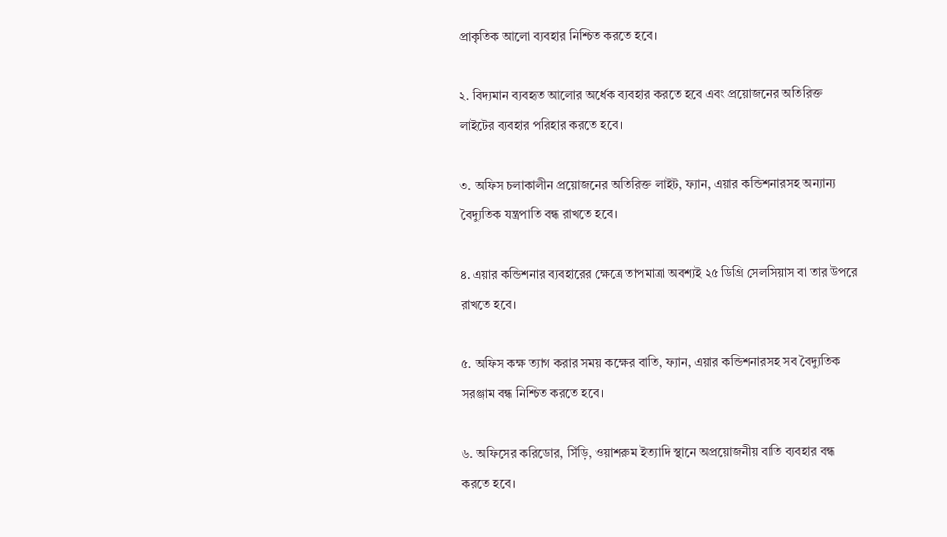প্রাকৃতিক আলো ব্যবহার নিশ্চিত করতে হবে।

২. বিদ্যমান ব্যবহৃত আলোর অর্ধেক ব্যবহার করতে হবে এবং প্রয়োজনের অতিরিক্ত লাইটের ব্যবহার পরিহার করতে হবে।

৩. অফিস চলাকালীন প্রয়োজনের অতিরিক্ত লাইট, ফ্যান, এয়ার কন্ডিশনারসহ অন্যান্য বৈদ্যুতিক যন্ত্রপাতি বন্ধ রাখতে হবে।

৪. এয়ার কন্ডিশনার ব্যবহারের ক্ষেত্রে তাপমাত্রা অবশ্যই ২৫ ডিগ্রি সেলসিয়াস বা তার উপরে রাখতে হবে।

৫. অফিস কক্ষ ত্যাগ করার সময় কক্ষের বাতি, ফ্যান, এয়ার কন্ডিশনারসহ সব বৈদ্যুতিক সরঞ্জাম বন্ধ নিশ্চিত করতে হবে।

৬. অফিসের করিডোর, সিঁড়ি, ওয়াশরুম ইত্যাদি স্থানে অপ্রয়োজনীয় বাতি ব্যবহার বন্ধ করতে হবে।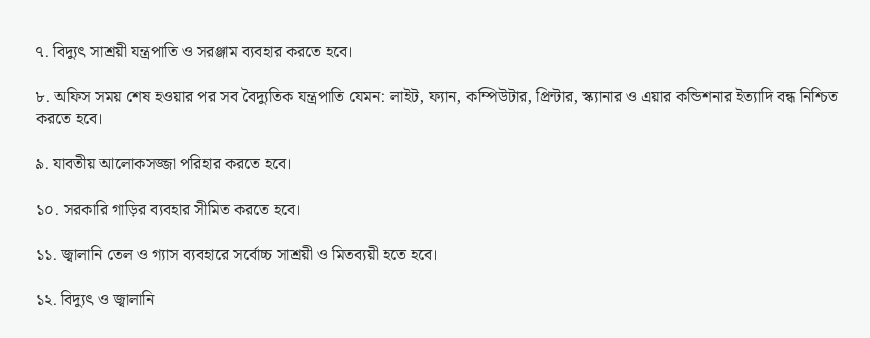৭. বিদ্যুৎ সাশ্রয়ী যন্ত্রপাতি ও সরঞ্জাম ব্যবহার করতে হবে।

৮. অফিস সময় শেষ হওয়ার পর সব বৈদ্যুতিক যন্ত্রপাতি যেমন: লাইট, ফ্যান, কম্পিউটার, প্রিন্টার, স্ক্যানার ও এয়ার কন্ডিশনার ইত্যাদি বন্ধ নিশ্চিত করতে হবে।

৯. যাবতীয় আলোকসজ্জা পরিহার করতে হবে।

১০. সরকারি গাড়ির ব্যবহার সীমিত করতে হবে।

১১. জ্বালানি তেল ও গ্যাস ব্যবহারে সর্বোচ্চ সাশ্রয়ী ও মিতব্যয়ী হতে হবে।

১২. বিদ্যুৎ ও জ্বালানি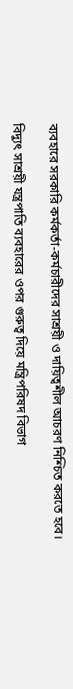ব্যবহারে সরকারি কর্মকর্তা-কর্মচারীদের সাশ্রয়ী ও দায়িত্বশীল আচরণ নিশ্চিত করতে হবে।

বিদ্যুৎ সাশ্রয়ী যন্ত্রপাতি ব্যবহারের ওপর গুরুত্ব দিয়ে মন্ত্রিপরিষদ বিভাগ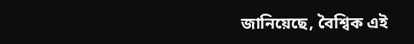জানিয়েছে, বৈশ্বিক এই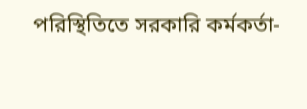পরিস্থিতিতে সরকারি কর্মকর্তা-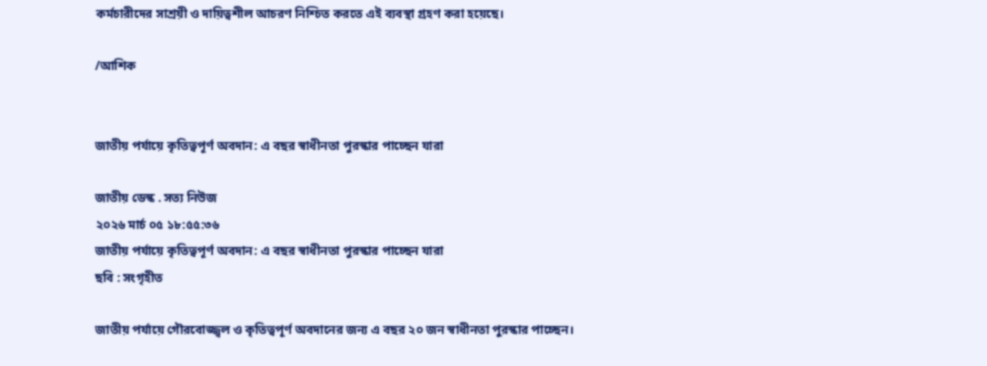কর্মচারীদের সাশ্রয়ী ও দায়িত্বশীল আচরণ নিশ্চিত করতে এই ব্যবস্থা গ্রহণ করা হয়েছে।

/আশিক


জাতীয় পর্যায়ে কৃতিত্বপূর্ণ অবদান: এ বছর স্বাধীনতা পুরস্কার পাচ্ছেন যারা

জাতীয় ডেস্ক . সত্য নিউজ
২০২৬ মার্চ ০৫ ১৮:৫৫:৩৬
জাতীয় পর্যায়ে কৃতিত্বপূর্ণ অবদান: এ বছর স্বাধীনতা পুরস্কার পাচ্ছেন যারা
ছবি : সংগৃহীত

জাতীয় পর্যায়ে গৌরবোজ্জ্বল ও কৃতিত্বপূর্ণ অবদানের জন্য এ বছর ২০ জন স্বাধীনতা পুরস্কার পাচ্ছেন।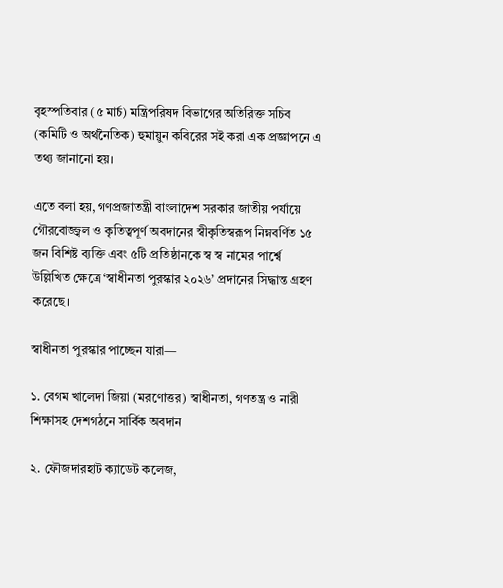বৃহস্পতিবার (৫ মার্চ) মন্ত্রিপরিষদ বিভাগের অতিরিক্ত সচিব (কমিটি ও অর্থনৈতিক) হুমায়ুন কবিরের সই করা এক প্রজ্ঞাপনে এ তথ্য জানানো হয়।

এতে বলা হয়, গণপ্রজাতন্ত্রী বাংলাদেশ সরকার জাতীয় পর্যায়ে গৌরবোজ্জ্বল ও কৃতিত্বপূর্ণ অবদানের স্বীকৃতিস্বরূপ নিম্নবর্ণিত ১৫ জন বিশিষ্ট ব্যক্তি এবং ৫টি প্রতিষ্ঠানকে স্ব স্ব নামের পার্শ্বে উল্লিখিত ক্ষেত্রে ‘স্বাধীনতা পুরস্কার ২০২৬’ প্রদানের সিদ্ধান্ত গ্রহণ করেছে।

স্বাধীনতা পুরস্কার পাচ্ছেন যারা—

১. বেগম খালেদা জিয়া (মরণোত্তর) স্বাধীনতা, গণতন্ত্র ও নারী শিক্ষাসহ দেশগঠনে সার্বিক অবদান

২. ফৌজদারহাট ক্যাডেট কলেজ,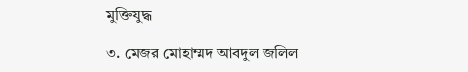মুক্তিযুদ্ধ

৩. মেজর মোহাম্মদ আবদুল জলিল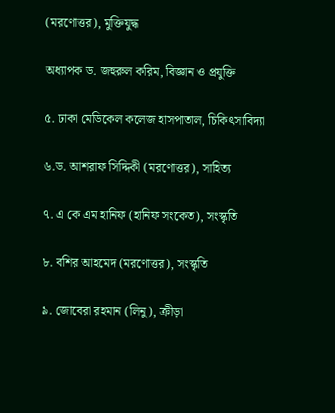(মরণোত্তর), মুক্তিযুদ্ধ

অধ্যাপক ড. জহুরুল করিম, বিজ্ঞান ও প্রযুক্তি

৫. ঢাকা মেডিকেল কলেজ হাসপাতাল, চিকিৎসাবিদ্যা

৬.ড. আশরাফ সিদ্দিকী (মরণোত্তর), সাহিত্য

৭. এ কে এম হানিফ (হানিফ সংকেত), সংস্কৃতি

৮. বশির আহমেদ (মরণোত্তর), সংস্কৃতি

৯. জোবেরা রহমান (লিনু), ক্রীড়া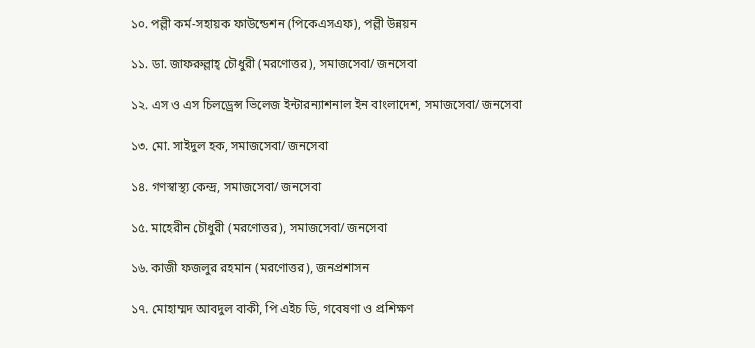১০. পল্লী কর্ম-সহায়ক ফাউন্ডেশন (পিকেএসএফ), পল্লী উন্নয়ন

১১. ডা. জাফরুল্লাহ্ চৌধুরী (মরণোত্তর), সমাজসেবা/ জনসেবা

১২. এস ও এস চিলড্রেন্স ভিলেজ ইন্টারন্যাশনাল ইন বাংলাদেশ, সমাজসেবা/ জনসেবা

১৩. মো. সাইদুল হক, সমাজসেবা/ জনসেবা

১৪. গণস্বাস্থ্য কেন্দ্র, সমাজসেবা/ জনসেবা

১৫. মাহেরীন চৌধুরী (মরণোত্তর), সমাজসেবা/ জনসেবা

১৬. কাজী ফজলুর রহমান (মরণোত্তর), জনপ্রশাসন

১৭. মোহাম্মদ আবদুল বাকী, পি এইচ ডি, গবেষণা ও প্রশিক্ষণ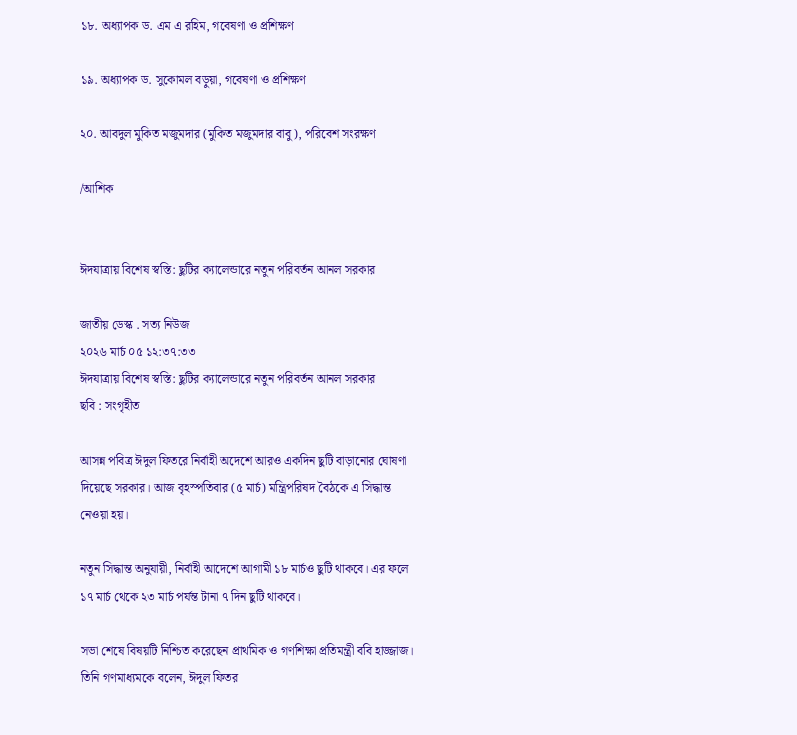১৮. অধ্যাপক ড. এম এ রহিম, গবেষণা ও প্রশিক্ষণ

১৯. অধ্যাপক ড. সুকোমল বড়ুয়া, গবেষণা ও প্রশিক্ষণ

২০. আবদুল মুকিত মজুমদার (মুকিত মজুমদার বাবু), পরিবেশ সংরক্ষণ

/আশিক


ঈদযাত্রায় বিশেষ স্বস্তি: ছুটির ক্যালেন্ডারে নতুন পরিবর্তন আনল সরকার

জাতীয় ডেস্ক . সত্য নিউজ
২০২৬ মার্চ ০৫ ১২:৩৭:৩৩
ঈদযাত্রায় বিশেষ স্বস্তি: ছুটির ক্যালেন্ডারে নতুন পরিবর্তন আনল সরকার
ছবি : সংগৃহীত

আসন্ন পবিত্র ঈদুল ফিতরে নির্বাহী অদেশে আরও একদিন ছুটি বাড়ানোর ঘোষণা দিয়েছে সরকার। আজ বৃহস্পতিবার (৫ মার্চ) মন্ত্রিপরিষদ বৈঠকে এ সিদ্ধান্ত নেওয়া হয়।

নতুন সিদ্ধান্ত অনুযায়ী, নির্বাহী আদেশে আগামী ১৮ মার্চও ছুটি থাকবে। এর ফলে ১৭ মার্চ থেকে ২৩ মার্চ পর্যন্ত টানা ৭ দিন ছুটি থাকবে।

সভা শেষে বিষয়টি নিশ্চিত করেছেন প্রাথমিক ও গণশিক্ষা প্রতিমন্ত্রী ববি হাজ্জাজ। তিনি গণমাধ্যমকে বলেন, ঈদুল ফিতর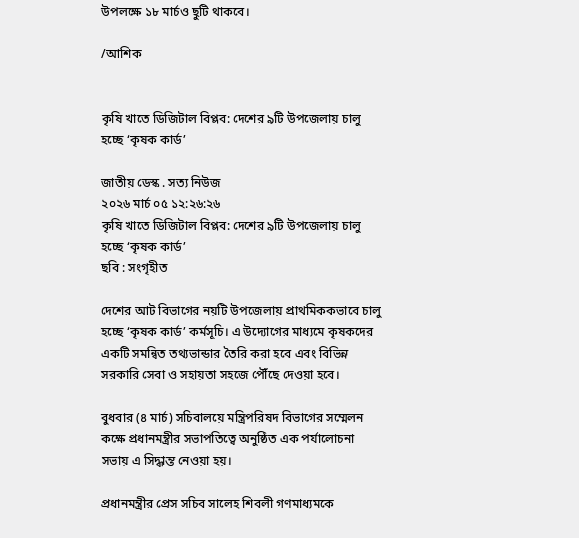উপলক্ষে ১৮ মার্চও ছুটি থাকবে।

/আশিক


কৃষি খাতে ডিজিটাল বিপ্লব: দেশের ৯টি উপজেলায় চালু হচ্ছে ‘কৃষক কার্ড’

জাতীয় ডেস্ক . সত্য নিউজ
২০২৬ মার্চ ০৫ ১২:২৬:২৬
কৃষি খাতে ডিজিটাল বিপ্লব: দেশের ৯টি উপজেলায় চালু হচ্ছে ‘কৃষক কার্ড’
ছবি : সংগৃহীত

দেশের আট বিভাগের নয়টি উপজেলায় প্রাথমিককভাবে চালু হচ্ছে ‘কৃষক কার্ড’ কর্মসূচি। এ উদ্যোগের মাধ্যমে কৃষকদের একটি সমন্বিত তথ্যভান্ডার তৈরি করা হবে এবং বিভিন্ন সরকারি সেবা ও সহায়তা সহজে পৌঁছে দেওয়া হবে।

বুধবার (৪ মার্চ) সচিবালয়ে মন্ত্রিপরিষদ বিভাগের সম্মেলন কক্ষে প্রধানমন্ত্রীর সভাপতিত্বে অনুষ্ঠিত এক পর্যালোচনা সভায় এ সিদ্ধান্ত নেওয়া হয়।

প্রধানমন্ত্রীর প্রেস সচিব সালেহ শিবলী গণমাধ্যমকে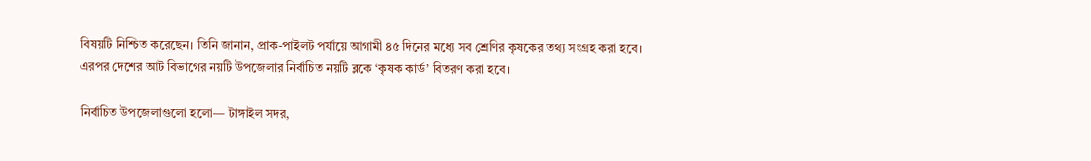বিষয়টি নিশ্চিত করেছেন। তিনি জানান, প্রাক-পাইলট পর্যায়ে আগামী ৪৫ দিনের মধ্যে সব শ্রেণির কৃষকের তথ্য সংগ্রহ করা হবে। এরপর দেশের আট বিভাগের নয়টি উপজেলার নির্বাচিত নয়টি ব্লকে ‘কৃষক কার্ড’ বিতরণ করা হবে।

নির্বাচিত উপজেলাগুলো হলো— টাঙ্গাইল সদর,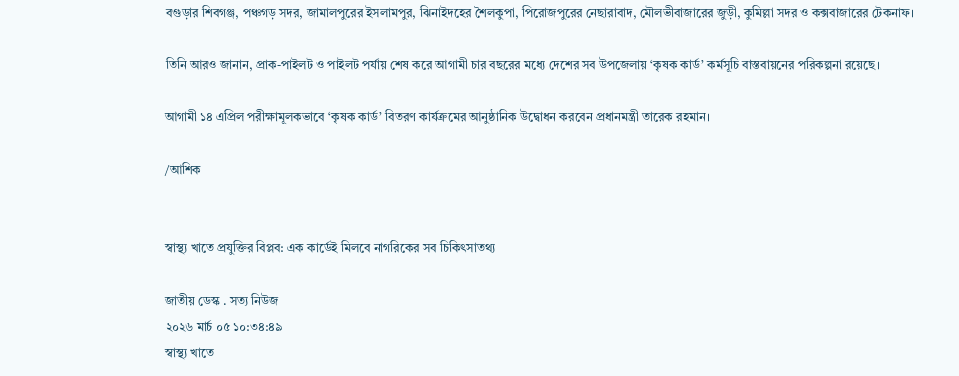বগুড়ার শিবগঞ্জ, পঞ্চগড় সদর, জামালপুরের ইসলামপুর, ঝিনাইদহের শৈলকুপা, পিরোজপুরের নেছারাবাদ, মৌলভীবাজারের জুড়ী, কুমিল্লা সদর ও কক্সবাজারের টেকনাফ।

তিনি আরও জানান, প্রাক-পাইলট ও পাইলট পর্যায় শেষ করে আগামী চার বছরের মধ্যে দেশের সব উপজেলায় ‘কৃষক কার্ড’ কর্মসূচি বাস্তবায়নের পরিকল্পনা রয়েছে।

আগামী ১৪ এপ্রিল পরীক্ষামূলকভাবে ‘কৃষক কার্ড’ বিতরণ কার্যক্রমের আনুষ্ঠানিক উদ্বোধন করবেন প্রধানমন্ত্রী তারেক রহমান।

/আশিক


স্বাস্থ্য খাতে প্রযুক্তির বিপ্লব: এক কার্ডেই মিলবে নাগরিকের সব চিকিৎসাতথ্য

জাতীয় ডেস্ক . সত্য নিউজ
২০২৬ মার্চ ০৫ ১০:৩৪:৪৯
স্বাস্থ্য খাতে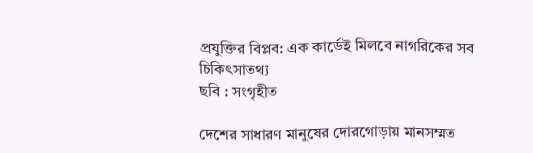প্রযুক্তির বিপ্লব: এক কার্ডেই মিলবে নাগরিকের সব চিকিৎসাতথ্য
ছবি : সংগৃহীত

দেশের সাধারণ মানুষের দোরগোড়ায় মানসম্মত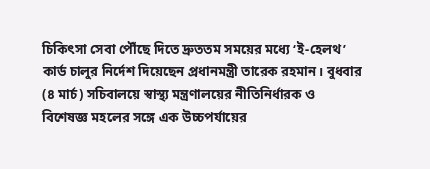চিকিৎসা সেবা পৌঁছে দিতে দ্রুততম সময়ের মধ্যে ‘ই-হেলথ’ কার্ড চালুর নির্দেশ দিয়েছেন প্রধানমন্ত্রী তারেক রহমান। বুধবার (৪ মার্চ) সচিবালয়ে স্বাস্থ্য মন্ত্রণালয়ের নীতিনির্ধারক ও বিশেষজ্ঞ মহলের সঙ্গে এক উচ্চপর্যায়ের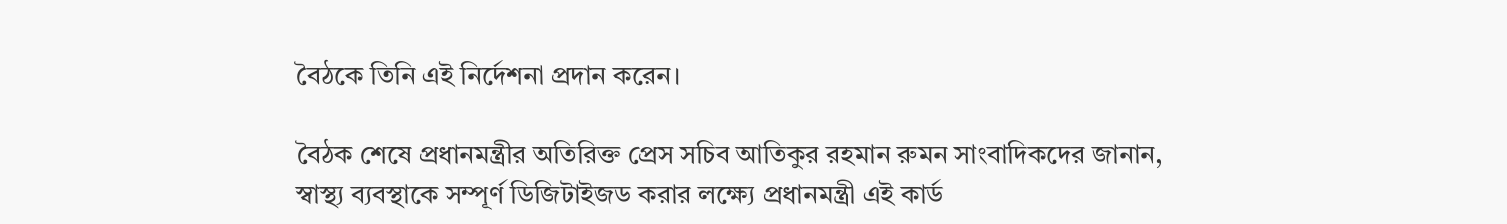বৈঠকে তিনি এই নির্দেশনা প্রদান করেন।

বৈঠক শেষে প্রধানমন্ত্রীর অতিরিক্ত প্রেস সচিব আতিকুর রহমান রুমন সাংবাদিকদের জানান, স্বাস্থ্য ব্যবস্থাকে সম্পূর্ণ ডিজিটাইজড করার লক্ষ্যে প্রধানমন্ত্রী এই কার্ড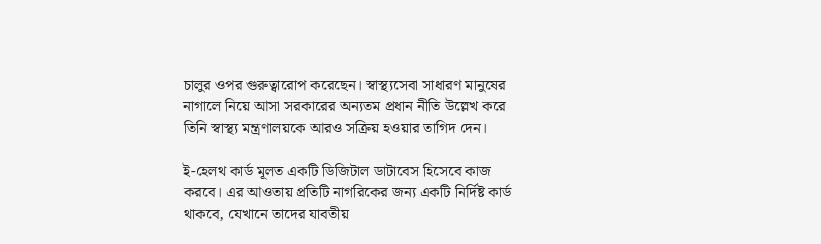চালুর ওপর গুরুত্বারোপ করেছেন। স্বাস্থ্যসেবা সাধারণ মানুষের নাগালে নিয়ে আসা সরকারের অন্যতম প্রধান নীতি উল্লেখ করে তিনি স্বাস্থ্য মন্ত্রণালয়কে আরও সক্রিয় হওয়ার তাগিদ দেন।

ই-হেলথ কার্ড মূলত একটি ডিজিটাল ডাটাবেস হিসেবে কাজ করবে। এর আওতায় প্রতিটি নাগরিকের জন্য একটি নির্দিষ্ট কার্ড থাকবে, যেখানে তাদের যাবতীয়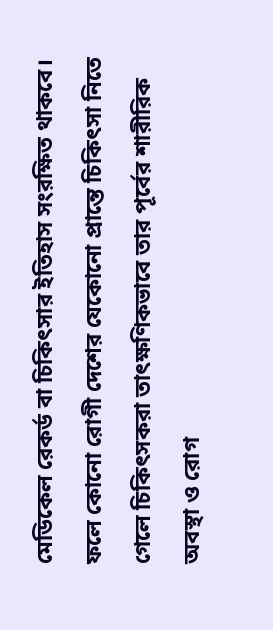মেডিকেল রেকর্ড বা চিকিৎসার ইতিহাস সংরক্ষিত থাকবে। ফলে কোনো রোগী দেশের যেকোনো প্রান্তে চিকিৎসা নিতে গেলে চিকিৎসকরা তাৎক্ষণিকভাবে তার পূর্বের শারীরিক অবস্থা ও রোগ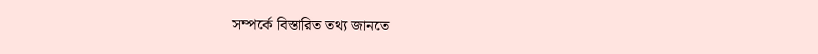সম্পর্কে বিস্তারিত তথ্য জানতে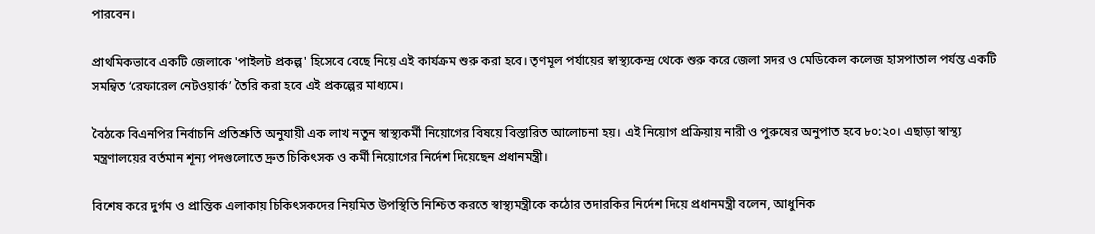পারবেন।

প্রাথমিকভাবে একটি জেলাকে 'পাইলট প্রকল্প' হিসেবে বেছে নিয়ে এই কার্যক্রম শুরু করা হবে। তৃণমূল পর্যায়ের স্বাস্থ্যকেন্দ্র থেকে শুরু করে জেলা সদর ও মেডিকেল কলেজ হাসপাতাল পর্যন্ত একটি সমন্বিত ‘রেফারেল নেটওয়ার্ক’ তৈরি করা হবে এই প্রকল্পের মাধ্যমে।

বৈঠকে বিএনপির নির্বাচনি প্রতিশ্রুতি অনুযায়ী এক লাখ নতুন স্বাস্থ্যকর্মী নিয়োগের বিষয়ে বিস্তারিত আলোচনা হয়। এই নিয়োগ প্রক্রিয়ায় নারী ও পুরুষের অনুপাত হবে ৮০:২০। এছাড়া স্বাস্থ্য মন্ত্রণালয়ের বর্তমান শূন্য পদগুলোতে দ্রুত চিকিৎসক ও কর্মী নিয়োগের নির্দেশ দিয়েছেন প্রধানমন্ত্রী।

বিশেষ করে দুর্গম ও প্রান্তিক এলাকায় চিকিৎসকদের নিয়মিত উপস্থিতি নিশ্চিত করতে স্বাস্থ্যমন্ত্রীকে কঠোর তদারকির নির্দেশ দিয়ে প্রধানমন্ত্রী বলেন, আধুনিক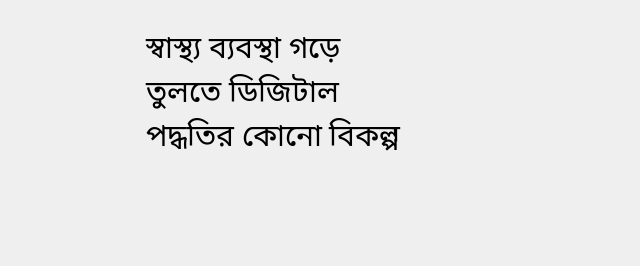স্বাস্থ্য ব্যবস্থা গড়ে তুলতে ডিজিটাল পদ্ধতির কোনো বিকল্প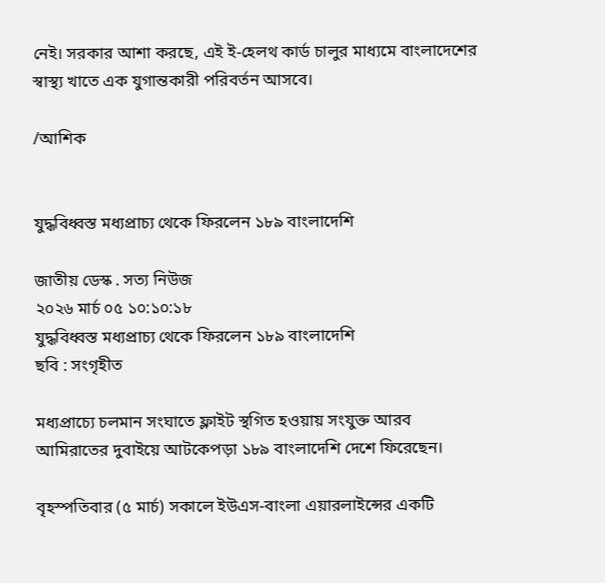নেই। সরকার আশা করছে, এই ই-হেলথ কার্ড চালুর মাধ্যমে বাংলাদেশের স্বাস্থ্য খাতে এক যুগান্তকারী পরিবর্তন আসবে।

/আশিক


যুদ্ধবিধ্বস্ত মধ্যপ্রাচ্য থেকে ফিরলেন ১৮৯ বাংলাদেশি

জাতীয় ডেস্ক . সত্য নিউজ
২০২৬ মার্চ ০৫ ১০:১০:১৮
যুদ্ধবিধ্বস্ত মধ্যপ্রাচ্য থেকে ফিরলেন ১৮৯ বাংলাদেশি
ছবি : সংগৃহীত

মধ্যপ্রাচ্যে চলমান সংঘাতে ফ্লাইট স্থগিত হওয়ায় সংযুক্ত আরব আমিরাতের দুবাইয়ে আটকেপড়া ১৮৯ বাংলাদেশি দেশে ফিরেছেন।

বৃহস্পতিবার (৫ মার্চ) সকালে ইউএস-বাংলা এয়ারলাইন্সের একটি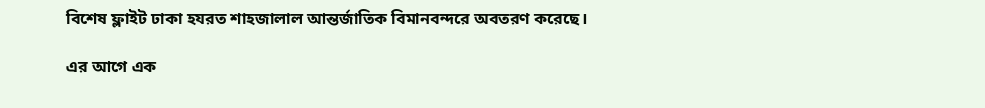বিশেষ ফ্লাইট ঢাকা হযরত শাহজালাল আন্তর্জাতিক বিমানবন্দরে অবতরণ করেছে।

এর আগে এক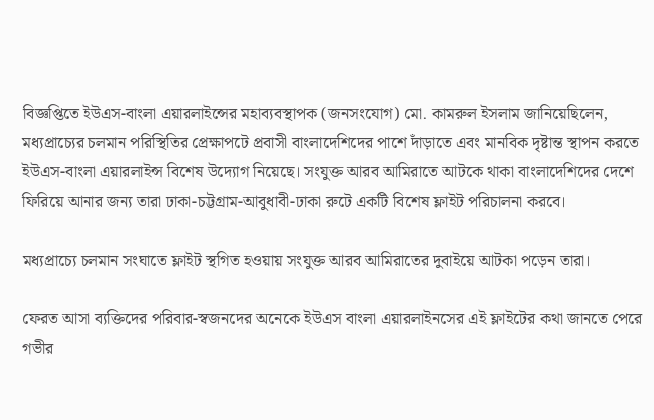বিজ্ঞপ্তিতে ইউএস-বাংলা এয়ারলাইন্সের মহাব্যবস্থাপক (জনসংযোগ) মো. কামরুল ইসলাম জানিয়েছিলেন, মধ্যপ্রাচ্যের চলমান পরিস্থিতির প্রেক্ষাপটে প্রবাসী বাংলাদেশিদের পাশে দাঁড়াতে এবং মানবিক দৃষ্টান্ত স্থাপন করতে ইউএস-বাংলা এয়ারলাইন্স বিশেষ উদ্যোগ নিয়েছে। সংযুক্ত আরব আমিরাতে আটকে থাকা বাংলাদেশিদের দেশে ফিরিয়ে আনার জন্য তারা ঢাকা-চট্টগ্রাম-আবুধাবী-ঢাকা রুটে একটি বিশেষ ফ্লাইট পরিচালনা করবে।

মধ্যপ্রাচ্যে চলমান সংঘাতে ফ্লাইট স্থগিত হওয়ায় সংযুক্ত আরব আমিরাতের দুবাইয়ে আটকা পড়েন তারা।

ফেরত আসা ব্যক্তিদের পরিবার-স্বজনদের অনেকে ইউএস বাংলা এয়ারলাইনসের এই ফ্লাইটের কথা জানতে পেরে গভীর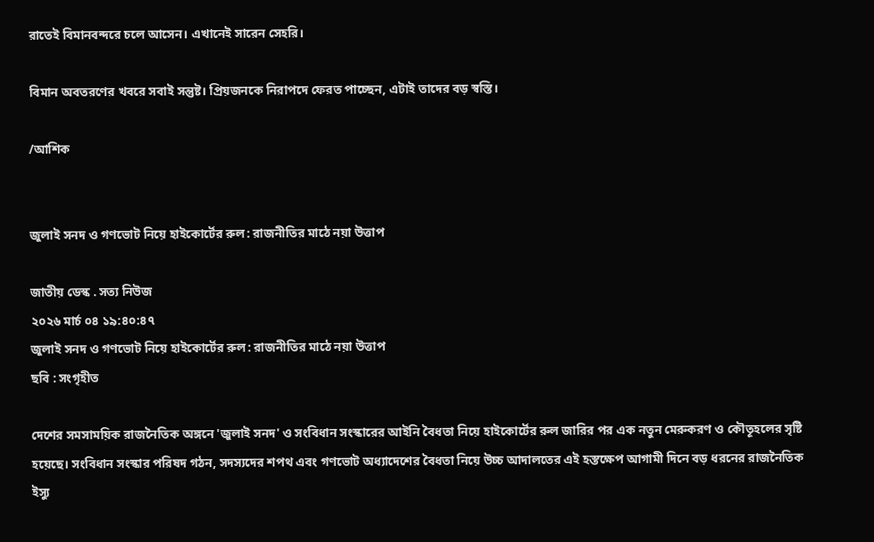রাতেই বিমানবন্দরে চলে আসেন। এখানেই সারেন সেহরি।

বিমান অবতরণের খবরে সবাই সন্তুষ্ট। প্রিয়জনকে নিরাপদে ফেরত পাচ্ছেন, এটাই তাদের বড় স্বস্তি।

/আশিক


জুলাই সনদ ও গণভোট নিয়ে হাইকোর্টের রুল: রাজনীতির মাঠে নয়া উত্তাপ

জাতীয় ডেস্ক . সত্য নিউজ
২০২৬ মার্চ ০৪ ১৯:৪০:৪৭
জুলাই সনদ ও গণভোট নিয়ে হাইকোর্টের রুল: রাজনীতির মাঠে নয়া উত্তাপ
ছবি : সংগৃহীত

দেশের সমসাময়িক রাজনৈতিক অঙ্গনে 'জুলাই সনদ' ও সংবিধান সংস্কারের আইনি বৈধতা নিয়ে হাইকোর্টের রুল জারির পর এক নতুন মেরুকরণ ও কৌতূহলের সৃষ্টি হয়েছে। সংবিধান সংস্কার পরিষদ গঠন, সদস্যদের শপথ এবং গণভোট অধ্যাদেশের বৈধতা নিয়ে উচ্চ আদালতের এই হস্তক্ষেপ আগামী দিনে বড় ধরনের রাজনৈতিক ইস্যু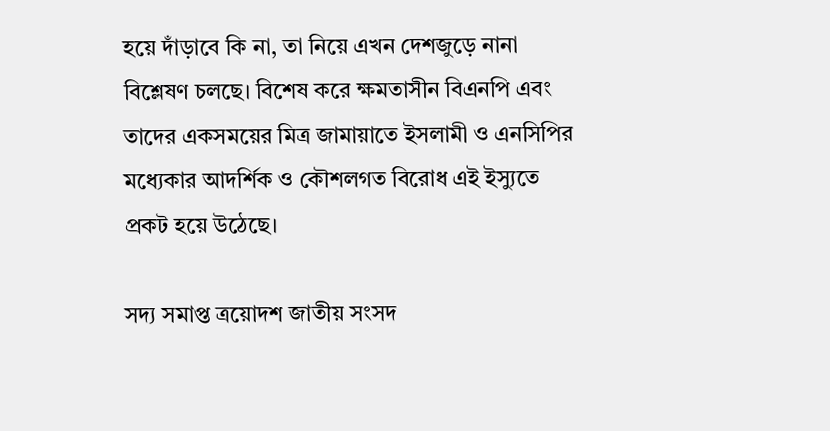হয়ে দাঁড়াবে কি না, তা নিয়ে এখন দেশজুড়ে নানা বিশ্লেষণ চলছে। বিশেষ করে ক্ষমতাসীন বিএনপি এবং তাদের একসময়ের মিত্র জামায়াতে ইসলামী ও এনসিপির মধ্যেকার আদর্শিক ও কৌশলগত বিরোধ এই ইস্যুতে প্রকট হয়ে উঠেছে।

সদ্য সমাপ্ত ত্রয়োদশ জাতীয় সংসদ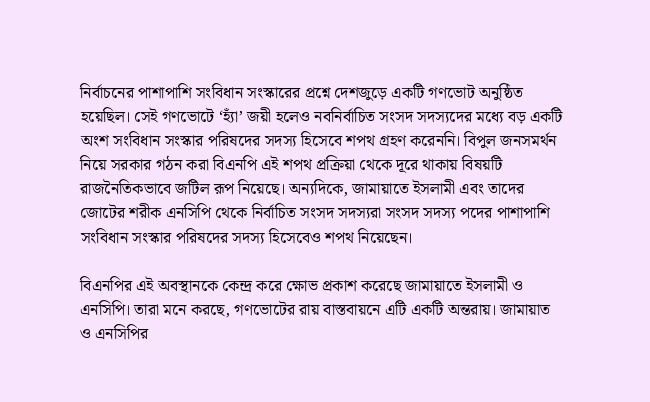নির্বাচনের পাশাপাশি সংবিধান সংস্কারের প্রশ্নে দেশজুড়ে একটি গণভোট অনুষ্ঠিত হয়েছিল। সেই গণভোটে ‘হ্যাঁ’ জয়ী হলেও নবনির্বাচিত সংসদ সদস্যদের মধ্যে বড় একটি অংশ সংবিধান সংস্কার পরিষদের সদস্য হিসেবে শপথ গ্রহণ করেননি। বিপুল জনসমর্থন নিয়ে সরকার গঠন করা বিএনপি এই শপথ প্রক্রিয়া থেকে দূরে থাকায় বিষয়টি রাজনৈতিকভাবে জটিল রূপ নিয়েছে। অন্যদিকে, জামায়াতে ইসলামী এবং তাদের জোটের শরীক এনসিপি থেকে নির্বাচিত সংসদ সদস্যরা সংসদ সদস্য পদের পাশাপাশি সংবিধান সংস্কার পরিষদের সদস্য হিসেবেও শপথ নিয়েছেন।

বিএনপির এই অবস্থানকে কেন্দ্র করে ক্ষোভ প্রকাশ করেছে জামায়াতে ইসলামী ও এনসিপি। তারা মনে করছে, গণভোটের রায় বাস্তবায়নে এটি একটি অন্তরায়। জামায়াত ও এনসিপির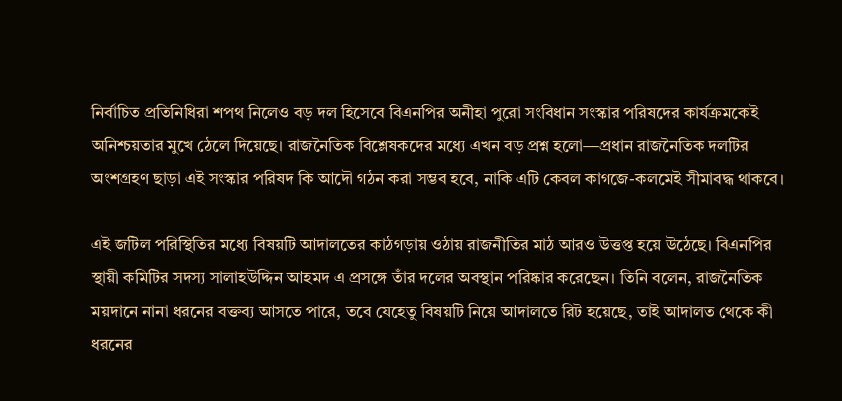নির্বাচিত প্রতিনিধিরা শপথ নিলেও বড় দল হিসেবে বিএনপির অনীহা পুরো সংবিধান সংস্কার পরিষদের কার্যক্রমকেই অনিশ্চয়তার মুখে ঠেলে দিয়েছে। রাজনৈতিক বিশ্লেষকদের মধ্যে এখন বড় প্রশ্ন হলো—প্রধান রাজনৈতিক দলটির অংশগ্রহণ ছাড়া এই সংস্কার পরিষদ কি আদৌ গঠন করা সম্ভব হবে, নাকি এটি কেবল কাগজে-কলমেই সীমাবদ্ধ থাকবে।

এই জটিল পরিস্থিতির মধ্যে বিষয়টি আদালতের কাঠগড়ায় ওঠায় রাজনীতির মাঠ আরও উত্তপ্ত হয়ে উঠেছে। বিএনপির স্থায়ী কমিটির সদস্য সালাহউদ্দিন আহমদ এ প্রসঙ্গে তাঁর দলের অবস্থান পরিষ্কার করেছেন। তিনি বলেন, রাজনৈতিক ময়দানে নানা ধরনের বক্তব্য আসতে পারে, তবে যেহেতু বিষয়টি নিয়ে আদালতে রিট হয়েছে, তাই আদালত থেকে কী ধরনের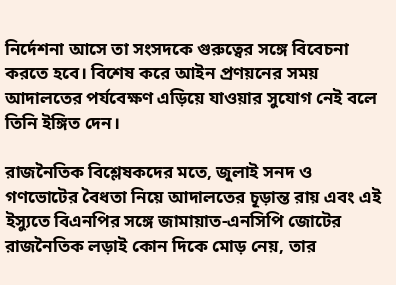নির্দেশনা আসে তা সংসদকে গুরুত্বের সঙ্গে বিবেচনা করতে হবে। বিশেষ করে আইন প্রণয়নের সময় আদালতের পর্যবেক্ষণ এড়িয়ে যাওয়ার সুযোগ নেই বলে তিনি ইঙ্গিত দেন।

রাজনৈতিক বিশ্লেষকদের মতে, জুলাই সনদ ও গণভোটের বৈধতা নিয়ে আদালতের চূড়ান্ত রায় এবং এই ইস্যুতে বিএনপির সঙ্গে জামায়াত-এনসিপি জোটের রাজনৈতিক লড়াই কোন দিকে মোড় নেয়, তার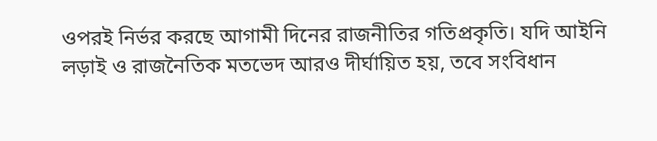ওপরই নির্ভর করছে আগামী দিনের রাজনীতির গতিপ্রকৃতি। যদি আইনি লড়াই ও রাজনৈতিক মতভেদ আরও দীর্ঘায়িত হয়, তবে সংবিধান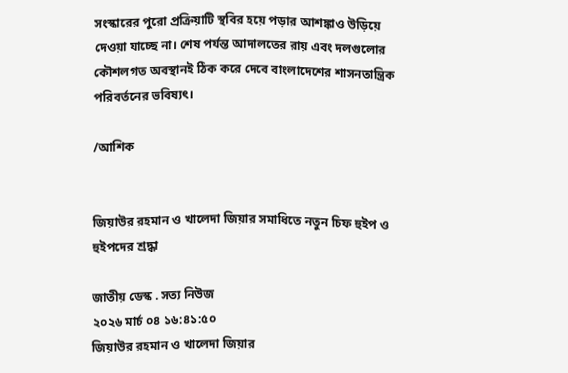সংস্কারের পুরো প্রক্রিয়াটি স্থবির হয়ে পড়ার আশঙ্কাও উড়িয়ে দেওয়া যাচ্ছে না। শেষ পর্যন্ত আদালতের রায় এবং দলগুলোর কৌশলগত অবস্থানই ঠিক করে দেবে বাংলাদেশের শাসনতান্ত্রিক পরিবর্তনের ভবিষ্যৎ।

/আশিক


জিয়াউর রহমান ও খালেদা জিয়ার সমাধিতে নতুন চিফ হুইপ ও হুইপদের শ্রদ্ধা

জাতীয় ডেস্ক . সত্য নিউজ
২০২৬ মার্চ ০৪ ১৬:৪১:৫০
জিয়াউর রহমান ও খালেদা জিয়ার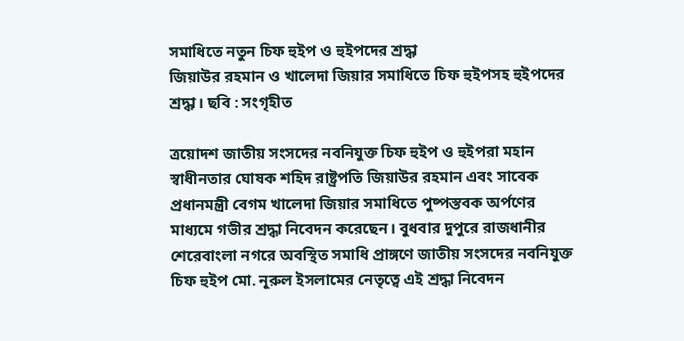সমাধিতে নতুন চিফ হুইপ ও হুইপদের শ্রদ্ধা
জিয়াউর রহমান ও খালেদা জিয়ার সমাধিতে চিফ হুইপসহ হুইপদের শ্রদ্ধা। ছবি : সংগৃহীত

ত্রয়োদশ জাতীয় সংসদের নবনিযুক্ত চিফ হুইপ ও হুইপরা মহান স্বাধীনতার ঘোষক শহিদ রাষ্ট্রপতি জিয়াউর রহমান এবং সাবেক প্রধানমন্ত্রী বেগম খালেদা জিয়ার সমাধিতে পুষ্পস্তবক অর্পণের মাধ্যমে গভীর শ্রদ্ধা নিবেদন করেছেন। বুধবার দুপুরে রাজধানীর শেরেবাংলা নগরে অবস্থিত সমাধি প্রাঙ্গণে জাতীয় সংসদের নবনিযুক্ত চিফ হুইপ মো. নূরুল ইসলামের নেতৃত্বে এই শ্রদ্ধা নিবেদন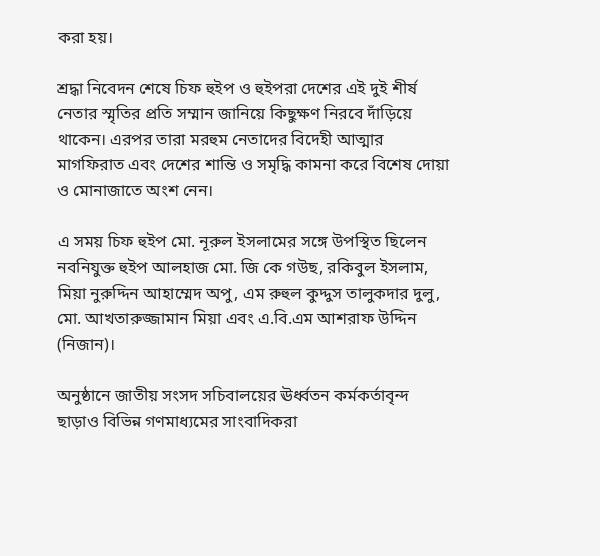করা হয়।

শ্রদ্ধা নিবেদন শেষে চিফ হুইপ ও হুইপরা দেশের এই দুই শীর্ষ নেতার স্মৃতির প্রতি সম্মান জানিয়ে কিছুক্ষণ নিরবে দাঁড়িয়ে থাকেন। এরপর তারা মরহুম নেতাদের বিদেহী আত্মার মাগফিরাত এবং দেশের শান্তি ও সমৃদ্ধি কামনা করে বিশেষ দোয়া ও মোনাজাতে অংশ নেন।

এ সময় চিফ হুইপ মো. নূরুল ইসলামের সঙ্গে উপস্থিত ছিলেন নবনিযুক্ত হুইপ আলহাজ মো. জি কে গউছ, রকিবুল ইসলাম, মিয়া নুরুদ্দিন আহাম্মেদ অপু, এম রুহুল কুদ্দুস তালুকদার দুলু, মো. আখতারুজ্জামান মিয়া এবং এ.বি.এম আশরাফ উদ্দিন (নিজান)।

অনুষ্ঠানে জাতীয় সংসদ সচিবালয়ের ঊর্ধ্বতন কর্মকর্তাবৃন্দ ছাড়াও বিভিন্ন গণমাধ্যমের সাংবাদিকরা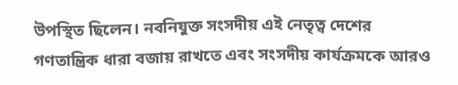উপস্থিত ছিলেন। নবনিযুক্ত সংসদীয় এই নেতৃত্ব দেশের গণতান্ত্রিক ধারা বজায় রাখতে এবং সংসদীয় কার্যক্রমকে আরও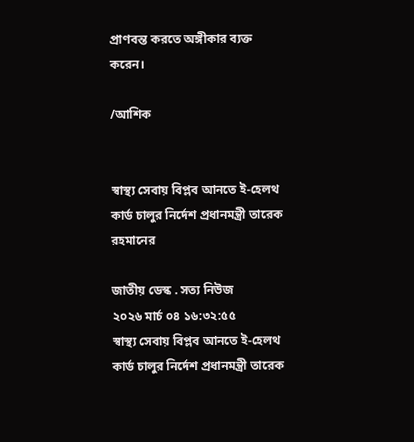প্রাণবন্ত করতে অঙ্গীকার ব্যক্ত করেন।

/আশিক


স্বাস্থ্য সেবায় বিপ্লব আনতে ই-হেলথ কার্ড চালুর নির্দেশ প্রধানমন্ত্রী তারেক রহমানের

জাতীয় ডেস্ক . সত্য নিউজ
২০২৬ মার্চ ০৪ ১৬:৩২:৫৫
স্বাস্থ্য সেবায় বিপ্লব আনতে ই-হেলথ কার্ড চালুর নির্দেশ প্রধানমন্ত্রী তারেক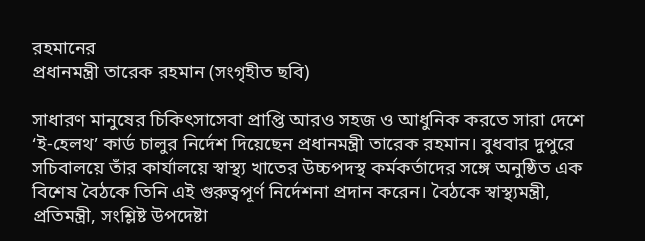রহমানের
প্রধানমন্ত্রী তারেক রহমান (সংগৃহীত ছবি)

সাধারণ মানুষের চিকিৎসাসেবা প্রাপ্তি আরও সহজ ও আধুনিক করতে সারা দেশে ‘ই-হেলথ’ কার্ড চালুর নির্দেশ দিয়েছেন প্রধানমন্ত্রী তারেক রহমান। বুধবার দুপুরে সচিবালয়ে তাঁর কার্যালয়ে স্বাস্থ্য খাতের উচ্চপদস্থ কর্মকর্তাদের সঙ্গে অনুষ্ঠিত এক বিশেষ বৈঠকে তিনি এই গুরুত্বপূর্ণ নির্দেশনা প্রদান করেন। বৈঠকে স্বাস্থ্যমন্ত্রী, প্রতিমন্ত্রী, সংশ্লিষ্ট উপদেষ্টা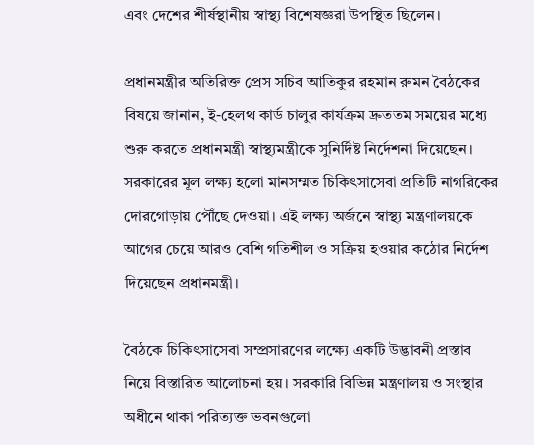এবং দেশের শীর্ষস্থানীয় স্বাস্থ্য বিশেষজ্ঞরা উপস্থিত ছিলেন।

প্রধানমন্ত্রীর অতিরিক্ত প্রেস সচিব আতিকুর রহমান রুমন বৈঠকের বিষয়ে জানান, ই-হেলথ কার্ড চালুর কার্যক্রম দ্রুততম সময়ের মধ্যে শুরু করতে প্রধানমন্ত্রী স্বাস্থ্যমন্ত্রীকে সুনির্দিষ্ট নির্দেশনা দিয়েছেন। সরকারের মূল লক্ষ্য হলো মানসম্মত চিকিৎসাসেবা প্রতিটি নাগরিকের দোরগোড়ায় পৌঁছে দেওয়া। এই লক্ষ্য অর্জনে স্বাস্থ্য মন্ত্রণালয়কে আগের চেয়ে আরও বেশি গতিশীল ও সক্রিয় হওয়ার কঠোর নির্দেশ দিয়েছেন প্রধানমন্ত্রী।

বৈঠকে চিকিৎসাসেবা সম্প্রসারণের লক্ষ্যে একটি উদ্ভাবনী প্রস্তাব নিয়ে বিস্তারিত আলোচনা হয়। সরকারি বিভিন্ন মন্ত্রণালয় ও সংস্থার অধীনে থাকা পরিত্যক্ত ভবনগুলো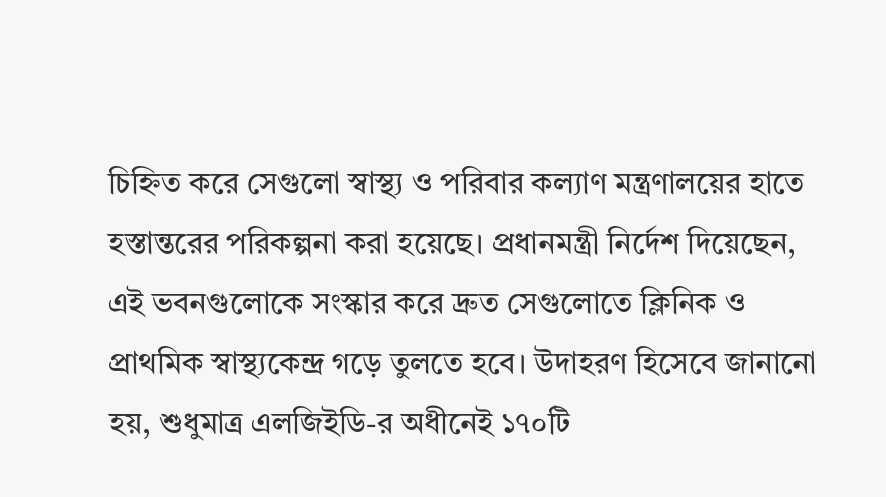চিহ্নিত করে সেগুলো স্বাস্থ্য ও পরিবার কল্যাণ মন্ত্রণালয়ের হাতে হস্তান্তরের পরিকল্পনা করা হয়েছে। প্রধানমন্ত্রী নির্দেশ দিয়েছেন, এই ভবনগুলোকে সংস্কার করে দ্রুত সেগুলোতে ক্লিনিক ও প্রাথমিক স্বাস্থ্যকেন্দ্র গড়ে তুলতে হবে। উদাহরণ হিসেবে জানানো হয়, শুধুমাত্র এলজিইডি-র অধীনেই ১৭০টি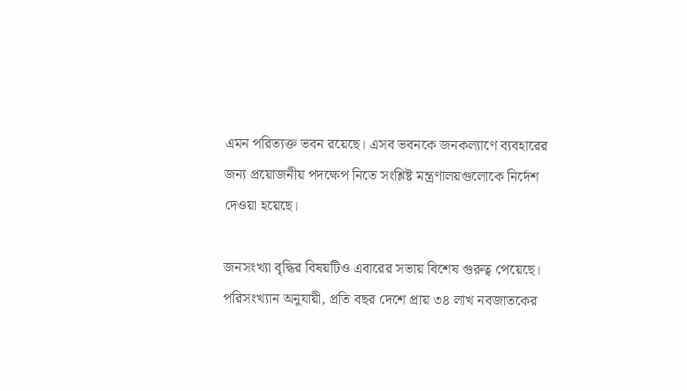এমন পরিত্যক্ত ভবন রয়েছে। এসব ভবনকে জনকল্যাণে ব্যবহারের জন্য প্রয়োজনীয় পদক্ষেপ নিতে সংশ্লিষ্ট মন্ত্রণালয়গুলোকে নির্দেশ দেওয়া হয়েছে।

জনসংখ্যা বৃদ্ধির বিষয়টিও এবারের সভায় বিশেষ গুরুত্ব পেয়েছে। পরিসংখ্যান অনুযায়ী, প্রতি বছর দেশে প্রায় ৩৪ লাখ নবজাতকের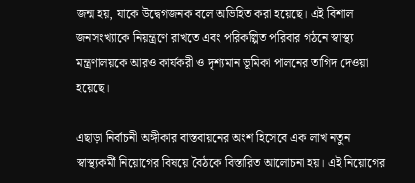জন্ম হয়, যাকে উদ্বেগজনক বলে অভিহিত করা হয়েছে। এই বিশাল জনসংখ্যাকে নিয়ন্ত্রণে রাখতে এবং পরিকল্পিত পরিবার গঠনে স্বাস্থ্য মন্ত্রণালয়কে আরও কার্যকরী ও দৃশ্যমান ভূমিকা পালনের তাগিদ দেওয়া হয়েছে।

এছাড়া নির্বাচনী অঙ্গীকার বাস্তবায়নের অংশ হিসেবে এক লাখ নতুন স্বাস্থ্যকর্মী নিয়োগের বিষয়ে বৈঠকে বিস্তারিত আলোচনা হয়। এই নিয়োগের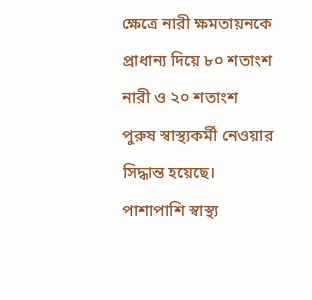ক্ষেত্রে নারী ক্ষমতায়নকে প্রাধান্য দিয়ে ৮০ শতাংশ নারী ও ২০ শতাংশ পুরুষ স্বাস্থ্যকর্মী নেওয়ার সিদ্ধান্ত হয়েছে। পাশাপাশি স্বাস্থ্য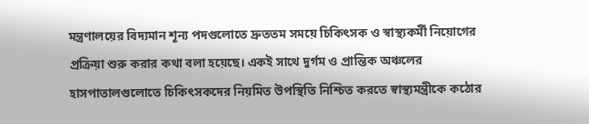মন্ত্রণালয়ের বিদ্যমান শূন্য পদগুলোতে দ্রুততম সময়ে চিকিৎসক ও স্বাস্থ্যকর্মী নিয়োগের প্রক্রিয়া শুরু করার কথা বলা হয়েছে। একই সাথে দুর্গম ও প্রান্তিক অঞ্চলের হাসপাতালগুলোতে চিকিৎসকদের নিয়মিত উপস্থিতি নিশ্চিত করতে স্বাস্থ্যমন্ত্রীকে কঠোর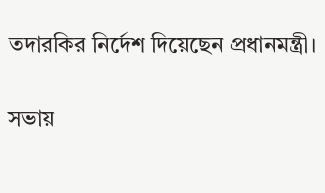তদারকির নির্দেশ দিয়েছেন প্রধানমন্ত্রী।

সভায়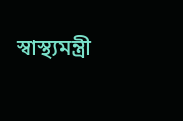স্বাস্থ্যমন্ত্রী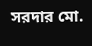সরদার মো.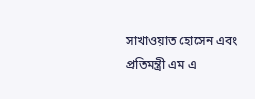সাখাওয়াত হোসেন এবং প্রতিমন্ত্রী এম এ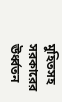মুহিতসহ সরকারের ঊর্ধ্বতন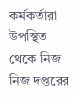কর্মকর্তারা উপস্থিত থেকে নিজ নিজ দপ্তরের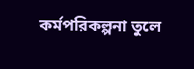কর্মপরিকল্পনা তুলে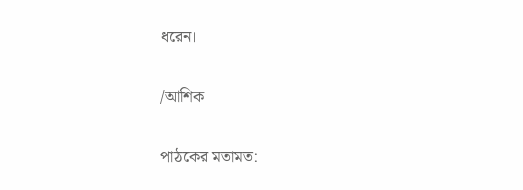ধরেন।

/আশিক

পাঠকের মতামত: